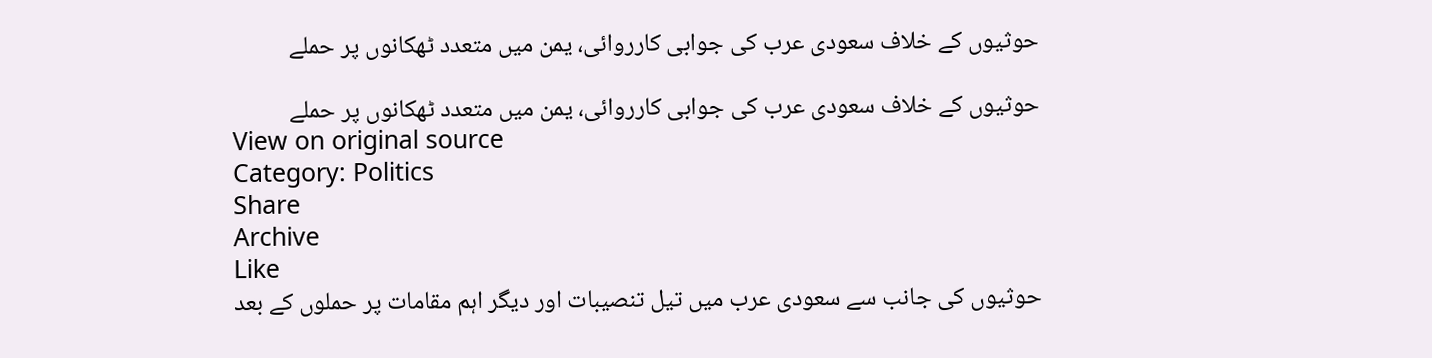حوثیوں کے خلاف سعودی عرب کی جوابی کارروائی، یمن میں متعدد ٹھکانوں پر حملے

حوثیوں کے خلاف سعودی عرب کی جوابی کارروائی، یمن میں متعدد ٹھکانوں پر حملے
View on original source
Category: Politics
Share
Archive
Like
حوثیوں کی جانب سے سعودی عرب میں تیل تنصیبات اور دیگر اہم مقامات پر حملوں کے بعد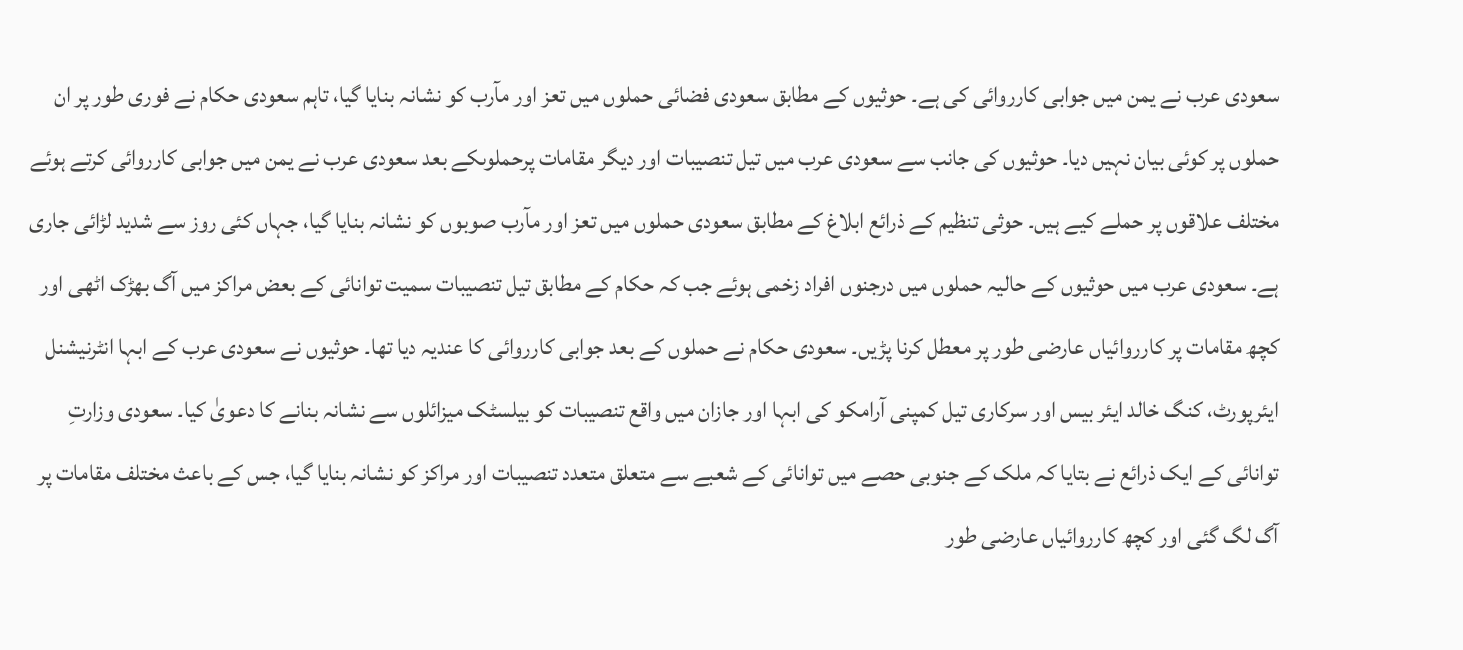سعودی عرب نے یمن میں جوابی کارروائی کی ہے۔ حوثیوں کے مطابق سعودی فضائی حملوں میں تعز اور مآرب کو نشانہ بنایا گیا، تاہم سعودی حکام نے فوری طور پر ان حملوں پر کوئی بیان نہیں دیا۔ حوثیوں کی جانب سے سعودی عرب میں تیل تنصیبات اور دیگر مقامات پرحملوںکے بعد سعودی عرب نے یمن میں جوابی کارروائی کرتے ہوئے مختلف علاقوں پر حملے کیے ہیں۔ حوثی تنظیم کے ذرائع ابلاغ کے مطابق سعودی حملوں میں تعز اور مآرب صوبوں کو نشانہ بنایا گیا، جہاں کئی روز سے شدید لڑائی جاری ہے۔ سعودی عرب میں حوثیوں کے حالیہ حملوں میں درجنوں افراد زخمی ہوئے جب کہ حکام کے مطابق تیل تنصیبات سمیت توانائی کے بعض مراکز میں آگ بھڑک اٹھی اور کچھ مقامات پر کارروائیاں عارضی طور پر معطل کرنا پڑیں۔ سعودی حکام نے حملوں کے بعد جوابی کارروائی کا عندیہ دیا تھا۔ حوثیوں نے سعودی عرب کے ابہا انٹرنیشنل ایئرپورٹ، کنگ خالد ایئر بیس اور سرکاری تیل کمپنی آرامکو کی ابہا اور جازان میں واقع تنصیبات کو بیلسٹک میزائلوں سے نشانہ بنانے کا دعویٰ کیا۔ سعودی وزارتِ توانائی کے ایک ذرائع نے بتایا کہ ملک کے جنوبی حصے میں توانائی کے شعبے سے متعلق متعدد تنصیبات اور مراکز کو نشانہ بنایا گیا، جس کے باعث مختلف مقامات پر آگ لگ گئی اور کچھ کارروائیاں عارضی طور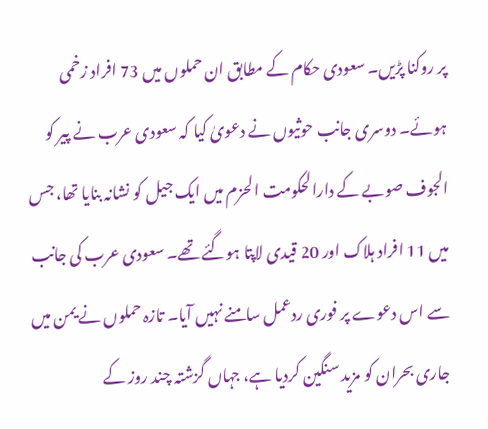پر روکنا پڑیں۔ سعودی حکام کے مطابق ان حملوں میں 73 افراد زخمی ہوئے۔ دوسری جانب حوثیوں نے دعویٰ کیا کہ سعودی عرب نے پیر کو الجوف صوبے کے دارالحکومت الحزم میں ایک جیل کو نشانہ بنایا تھا، جس میں 11 افراد ہلاک اور 20 قیدی لاپتا ہوگئے تھے۔ سعودی عرب کی جانب سے اس دعوے پر فوری ردعمل سامنے نہیں آیا۔ تازہ حملوں نے یمن میں جاری بحران کو مزید سنگین کردیا ہے، جہاں گزشتہ چند روز کے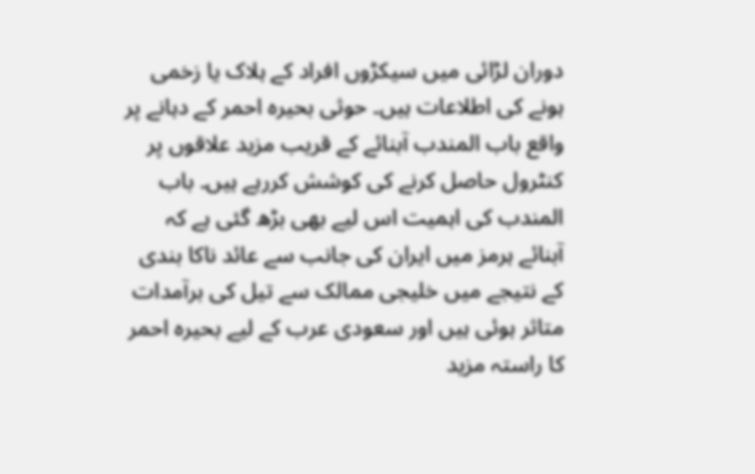دوران لڑائی میں سیکڑوں افراد کے ہلاک یا زخمی ہونے کی اطلاعات ہیں۔ حوثی بحیرہ احمر کے دہانے پر واقع باب المندب آبنائے کے قریب مزید علاقوں پر کنٹرول حاصل کرنے کی کوشش کررہے ہیں۔ باب المندب کی اہمیت اس لیے بھی بڑھ گئی ہے کہ آبنائے ہرمز میں ایران کی جانب سے عائد ناکا بندی کے نتیجے میں خلیجی ممالک سے تیل کی برآمدات متاثر ہوئی ہیں اور سعودی عرب کے لیے بحیرہ احمر کا راستہ مزید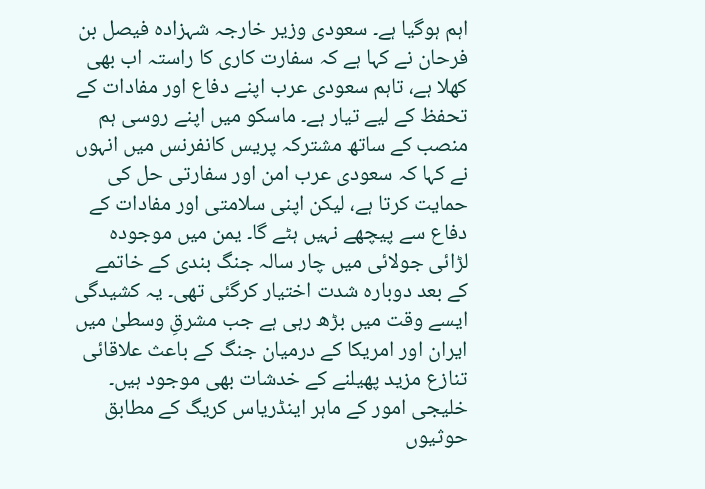اہم ہوگیا ہے۔ سعودی وزیر خارجہ شہزادہ فیصل بن فرحان نے کہا ہے کہ سفارت کاری کا راستہ اب بھی کھلا ہے، تاہم سعودی عرب اپنے دفاع اور مفادات کے تحفظ کے لیے تیار ہے۔ ماسکو میں اپنے روسی ہم منصب کے ساتھ مشترکہ پریس کانفرنس میں انہوں نے کہا کہ سعودی عرب امن اور سفارتی حل کی حمایت کرتا ہے، لیکن اپنی سلامتی اور مفادات کے دفاع سے پیچھے نہیں ہٹے گا۔ یمن میں موجودہ لڑائی جولائی میں چار سالہ جنگ بندی کے خاتمے کے بعد دوبارہ شدت اختیار کرگئی تھی۔ یہ کشیدگی ایسے وقت میں بڑھ رہی ہے جب مشرقِ وسطیٰ میں ایران اور امریکا کے درمیان جنگ کے باعث علاقائی تنازع مزید پھیلنے کے خدشات بھی موجود ہیں۔ خلیجی امور کے ماہر اینڈریاس کریگ کے مطابق حوثیوں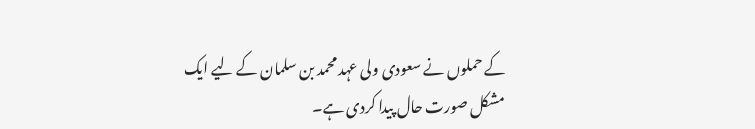کے حملوں نے سعودی ولی عہد محمد بن سلمان کے لیے ایک مشکل صورت حال پیدا کردی ہے۔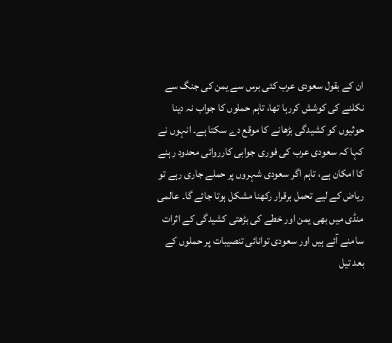ان کے بقول سعودی عرب کئی برس سے یمن کی جنگ سے نکلنے کی کوشش کررہا تھا، تاہم حملوں کا جواب نہ دینا حوثیوں کو کشیدگی بڑھانے کا موقع دے سکتا ہے۔ انہوں نے کہا کہ سعودی عرب کی فوری جوابی کارروائی محدود رہنے کا امکان ہے، تاہم اگر سعودی شہروں پر حملے جاری رہے تو ریاض کے لیے تحمل برقرار رکھنا مشکل ہوتا جائے گا۔ عالمی منڈی میں بھی یمن اور خطے کی بڑھتی کشیدگی کے اثرات سامنے آئے ہیں اور سعودی توانائی تنصیبات پر حملوں کے بعد تیل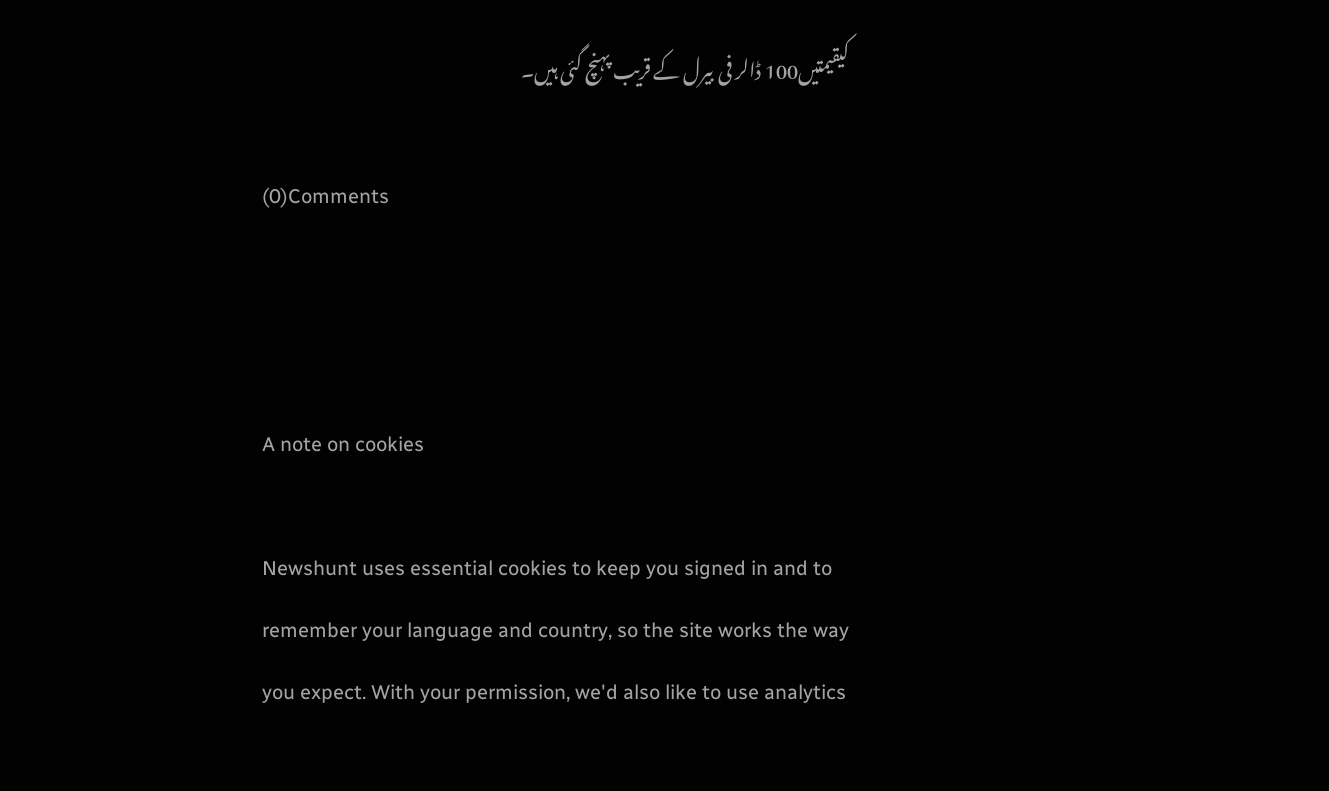کیقیمتیں100 ڈالر فی بیرل کے قریب پہنچ گئی ہیں۔

(0)Comments



A note on cookies

Newshunt uses essential cookies to keep you signed in and to remember your language and country, so the site works the way you expect. With your permission, we'd also like to use analytics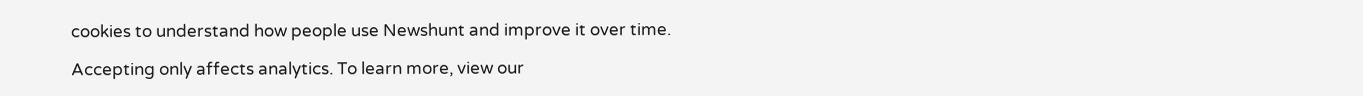cookies to understand how people use Newshunt and improve it over time.

Accepting only affects analytics. To learn more, view our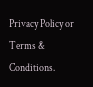Privacy Policy or Terms & Conditions.